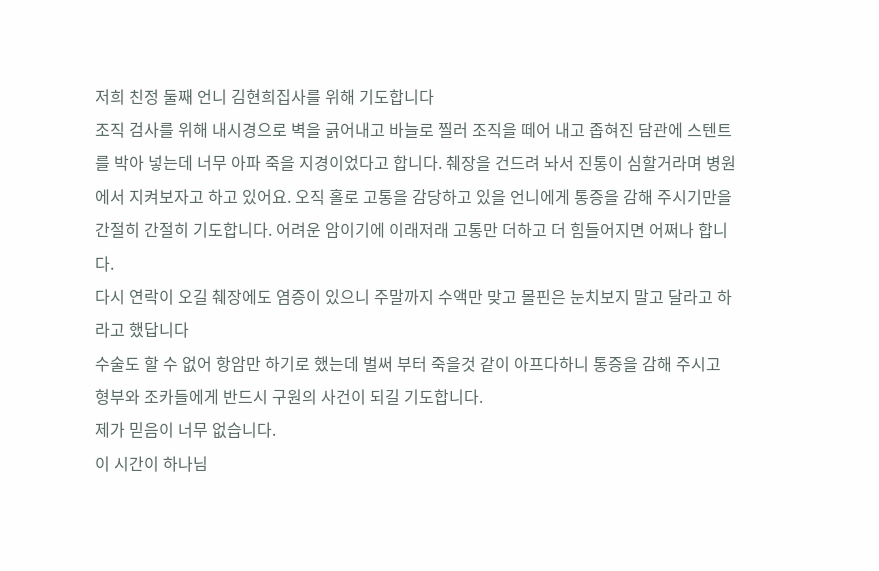저희 친정 둘째 언니 김현희집사를 위해 기도합니다
조직 검사를 위해 내시경으로 벽을 긁어내고 바늘로 찔러 조직을 떼어 내고 좁혀진 담관에 스텐트를 박아 넣는데 너무 아파 죽을 지경이었다고 합니다. 췌장을 건드려 놔서 진통이 심할거라며 병원에서 지켜보자고 하고 있어요. 오직 홀로 고통을 감당하고 있을 언니에게 통증을 감해 주시기만을 간절히 간절히 기도합니다. 어려운 암이기에 이래저래 고통만 더하고 더 힘들어지면 어쩌나 합니다.
다시 연락이 오길 췌장에도 염증이 있으니 주말까지 수액만 맞고 몰핀은 눈치보지 말고 달라고 하라고 했답니다
수술도 할 수 없어 항암만 하기로 했는데 벌써 부터 죽을것 같이 아프다하니 통증을 감해 주시고
형부와 조카들에게 반드시 구원의 사건이 되길 기도합니다.
제가 믿음이 너무 없습니다.
이 시간이 하나님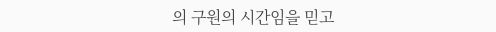의 구원의 시간임을 믿고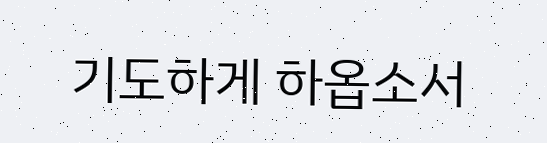기도하게 하옵소서